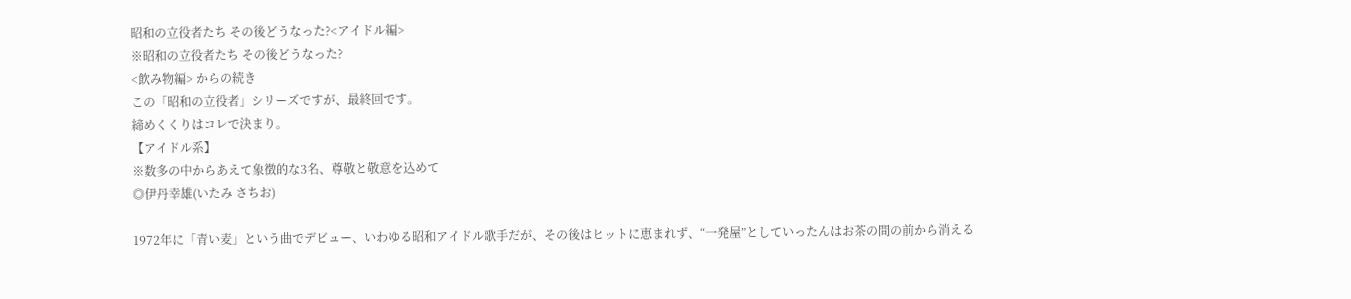昭和の立役者たち その後どうなった?<アイドル編>
※昭和の立役者たち その後どうなった?
<飲み物編> からの続き
この「昭和の立役者」シリーズですが、最終回です。
締めくくりはコレで決まり。
【アイドル系】
※数多の中からあえて象徴的な3名、尊敬と敬意を込めて
◎伊丹幸雄(いたみ さちお)

1972年に「青い麦」という曲でデビュー、いわゆる昭和アイドル歌手だが、その後はヒットに恵まれず、“一発屋”としていったんはお茶の間の前から消える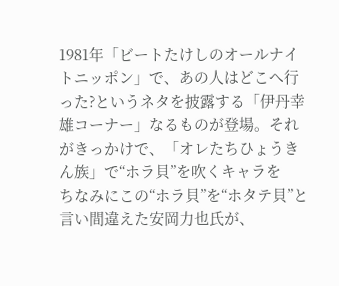1981年「ビートたけしのオールナイトニッポン」で、あの人はどこへ行った?というネタを披露する「伊丹幸雄コーナー」なるものが登場。それがきっかけで、「オレたちひょうきん族」で“ホラ貝”を吹くキャラを
ちなみにこの“ホラ貝”を“ホタテ貝”と言い間違えた安岡力也氏が、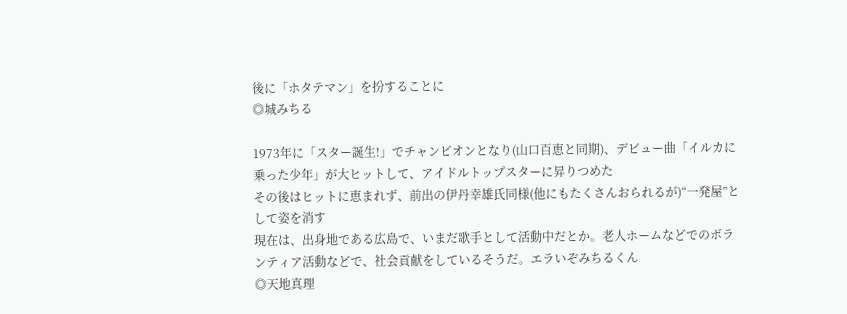後に「ホタテマン」を扮することに
◎城みちる

1973年に「スター誕生!」でチャンピオンとなり(山口百恵と同期)、デビュー曲「イルカに乗った少年」が大ヒットして、アイドルトップスターに昇りつめた
その後はヒットに恵まれず、前出の伊丹幸雄氏同様(他にもたくさんおられるが)“一発屋”として姿を消す
現在は、出身地である広島で、いまだ歌手として活動中だとか。老人ホームなどでのボランティア活動などで、社会貢献をしているそうだ。エラいぞみちるくん
◎天地真理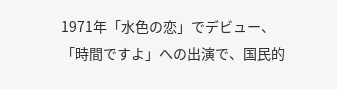1971年「水色の恋」でデビュー、「時間ですよ」への出演で、国民的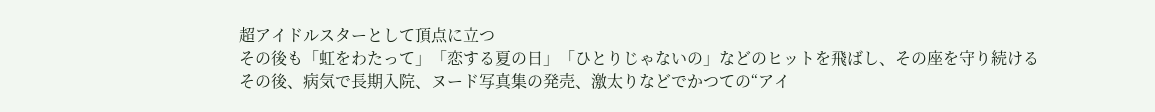超アイドルスターとして頂点に立つ
その後も「虹をわたって」「恋する夏の日」「ひとりじゃないの」などのヒットを飛ばし、その座を守り続ける
その後、病気で長期入院、ヌード写真集の発売、激太りなどでかつての“アイ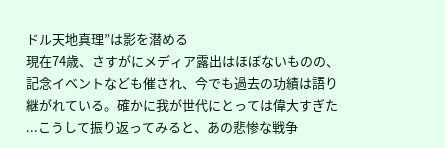ドル天地真理”は影を潜める
現在74歳、さすがにメディア露出はほぼないものの、記念イベントなども催され、今でも過去の功績は語り継がれている。確かに我が世代にとっては偉大すぎた
...こうして振り返ってみると、あの悲惨な戦争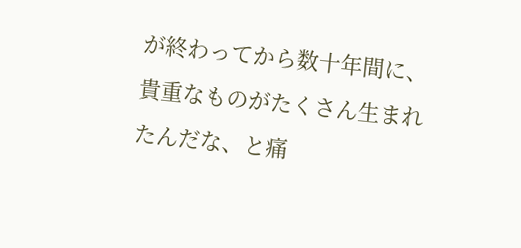が終わってから数十年間に、貴重なものがたくさん生まれたんだな、と痛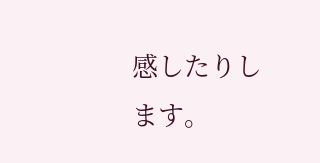感したりします。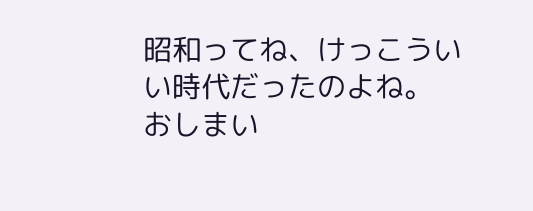昭和ってね、けっこういい時代だったのよね。
おしまい